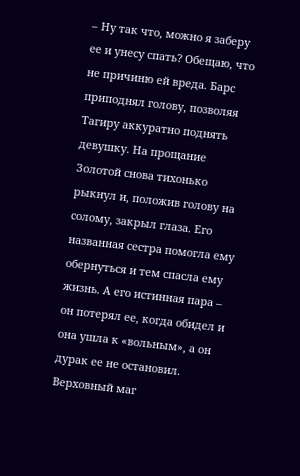– Ну так что, можно я заберу ее и унесу спать? Обещаю, что не причиню ей вреда. Барс приподнял голову, позволяя Тагиру аккуратно поднять девушку. На прощание Золотой снова тихонько рыкнул и, положив голову на солому, закрыл глаза. Его названная сестра помогла ему обернуться и тем спасла ему жизнь. А его истинная пара – он потерял ее, когда обидел и она ушла к «вольным», а он дурак ее не остановил. Верховный маг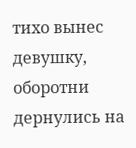тихо вынес девушку, оборотни дернулись на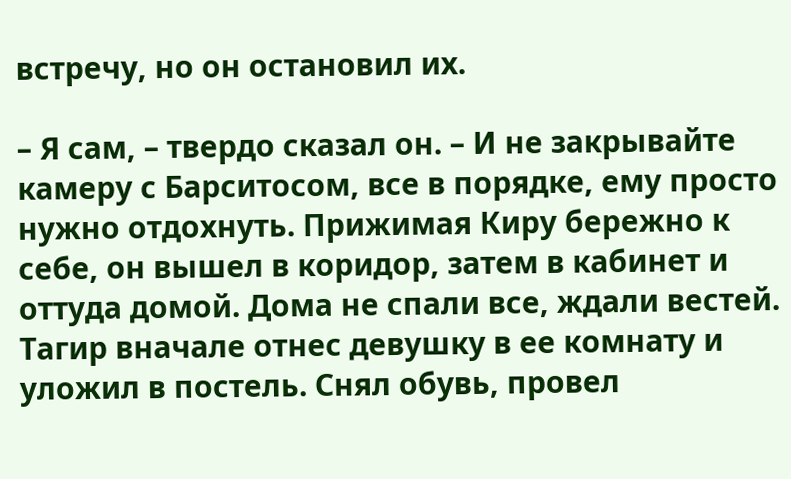встречу, но он остановил их.

– Я сам, – твердо сказал он. – И не закрывайте камеру с Барситосом, все в порядке, ему просто нужно отдохнуть. Прижимая Киру бережно к себе, он вышел в коридор, затем в кабинет и оттуда домой. Дома не спали все, ждали вестей. Тагир вначале отнес девушку в ее комнату и уложил в постель. Снял обувь, провел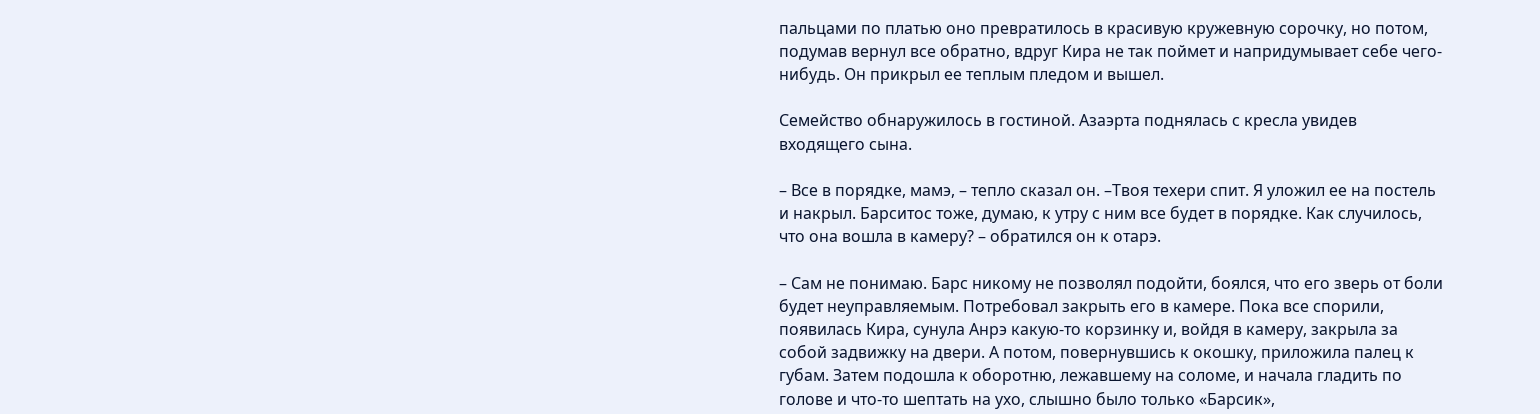пальцами по платью оно превратилось в красивую кружевную сорочку, но потом, подумав вернул все обратно, вдруг Кира не так поймет и напридумывает себе чего-нибудь. Он прикрыл ее теплым пледом и вышел.

Семейство обнаружилось в гостиной. Азаэрта поднялась с кресла увидев входящего сына.

– Все в порядке, мамэ, – тепло сказал он. –Твоя техери спит. Я уложил ее на постель и накрыл. Барситос тоже, думаю, к утру с ним все будет в порядке. Как случилось, что она вошла в камеру? – обратился он к отарэ.

– Сам не понимаю. Барс никому не позволял подойти, боялся, что его зверь от боли будет неуправляемым. Потребовал закрыть его в камере. Пока все спорили, появилась Кира, сунула Анрэ какую-то корзинку и, войдя в камеру, закрыла за собой задвижку на двери. А потом, повернувшись к окошку, приложила палец к губам. Затем подошла к оборотню, лежавшему на соломе, и начала гладить по голове и что-то шептать на ухо, слышно было только «Барсик»,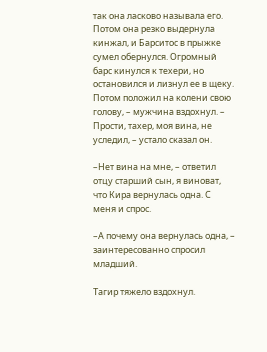так она ласково называла его. Потом она резко выдернула кинжал, и Барситос в прыжке сумел обернулся. Огромный барс кинулся к техери, но остановился и лизнул ее в щеку. Потом положил на колени свою голову, – мужчина вздохнул. – Прости, тахер, моя вина, не уследил, – устало сказал он.

–Нет вина на мне, – ответил отцу старший сын, я виноват, что Кира вернулась одна. С меня и спрос.

–А почему она вернулась одна, – заинтересованно спросил младший.

Тагир тяжело вздохнул.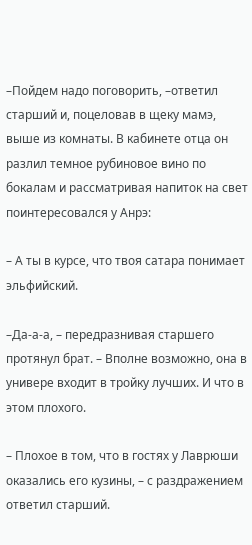–Пойдем надо поговорить, –ответил старший и, поцеловав в щеку мамэ, выше из комнаты. В кабинете отца он разлил темное рубиновое вино по бокалам и рассматривая напиток на свет поинтересовался у Анрэ:

– А ты в курсе, что твоя сатара понимает эльфийский.

–Да-а-а, – передразнивая старшего протянул брат. – Вполне возможно, она в универе входит в тройку лучших. И что в этом плохого.

– Плохое в том, что в гостях у Лаврюши оказались его кузины, – с раздражением ответил старший.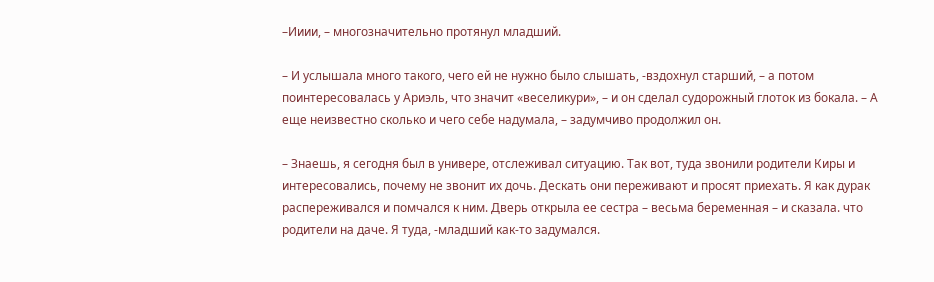–Ииии, – многозначительно протянул младший.

– И услышала много такого, чего ей не нужно было слышать, -вздохнул старший, – а потом поинтересовалась у Ариэль, что значит «веселикури», – и он сделал судорожный глоток из бокала. – А еще неизвестно сколько и чего себе надумала, – задумчиво продолжил он.

– Знаешь, я сегодня был в универе, отслеживал ситуацию. Так вот, туда звонили родители Киры и интересовались, почему не звонит их дочь. Дескать они переживают и просят приехать. Я как дурак распереживался и помчался к ним. Дверь открыла ее сестра – весьма беременная – и сказала. что родители на даче. Я туда, -младший как-то задумался.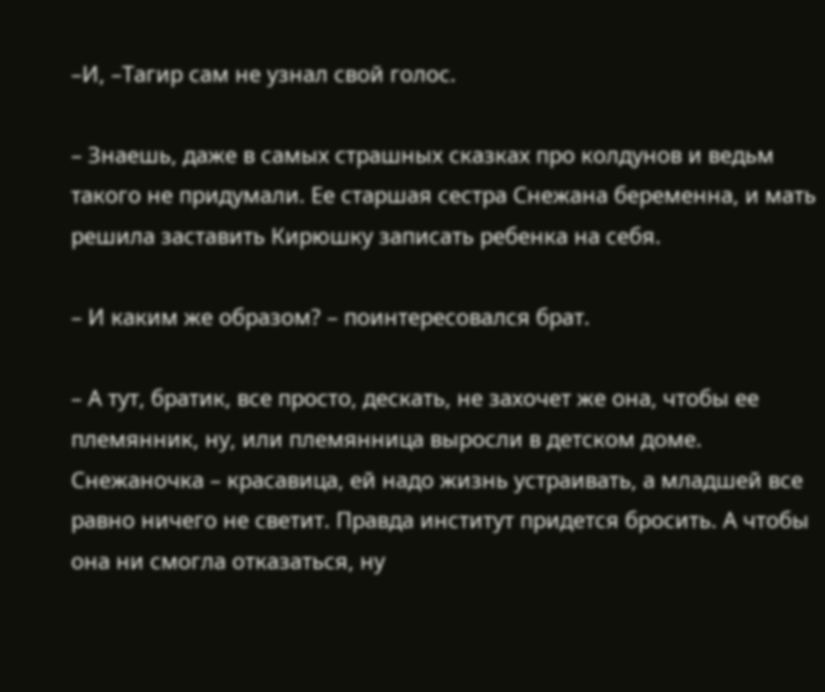–И, –Тагир сам не узнал свой голос.

– Знаешь, даже в самых страшных сказках про колдунов и ведьм такого не придумали. Ее старшая сестра Снежана беременна, и мать решила заставить Кирюшку записать ребенка на себя.

– И каким же образом? – поинтересовался брат.

– А тут, братик, все просто, дескать, не захочет же она, чтобы ее племянник, ну, или племянница выросли в детском доме. Снежаночка – красавица, ей надо жизнь устраивать, а младшей все равно ничего не светит. Правда институт придется бросить. А чтобы она ни смогла отказаться, ну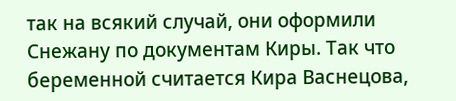так на всякий случай, они оформили Снежану по документам Киры. Так что беременной считается Кира Васнецова,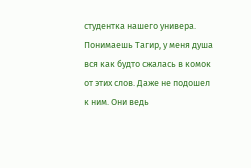студентка нашего универа. Понимаешь Тагир, у меня душа вся как будто сжалась в комок от этих слов. Даже не подошел к ним. Они ведь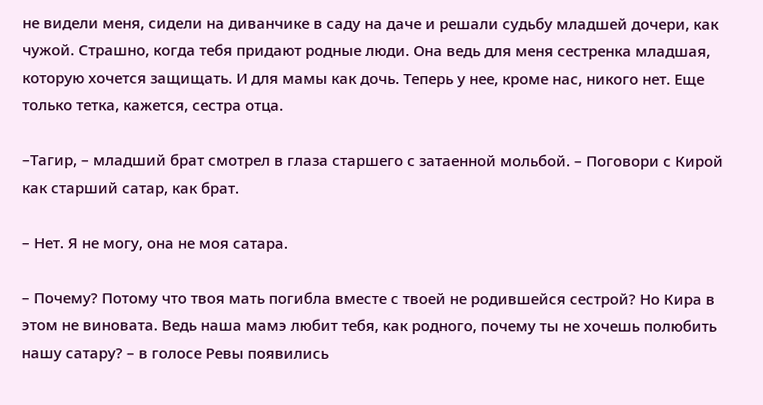не видели меня, сидели на диванчике в саду на даче и решали судьбу младшей дочери, как чужой. Страшно, когда тебя придают родные люди. Она ведь для меня сестренка младшая, которую хочется защищать. И для мамы как дочь. Теперь у нее, кроме нас, никого нет. Еще только тетка, кажется, сестра отца.

–Тагир, – младший брат смотрел в глаза старшего с затаенной мольбой. – Поговори с Кирой как старший сатар, как брат.

– Нет. Я не могу, она не моя сатара.

– Почему? Потому что твоя мать погибла вместе с твоей не родившейся сестрой? Но Кира в этом не виновата. Ведь наша мамэ любит тебя, как родного, почему ты не хочешь полюбить нашу сатару? – в голосе Ревы появились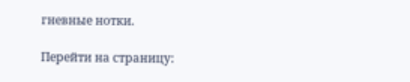гневные нотки.

Перейти на страницу: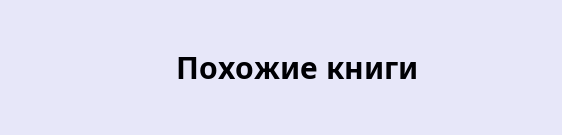Похожие книги